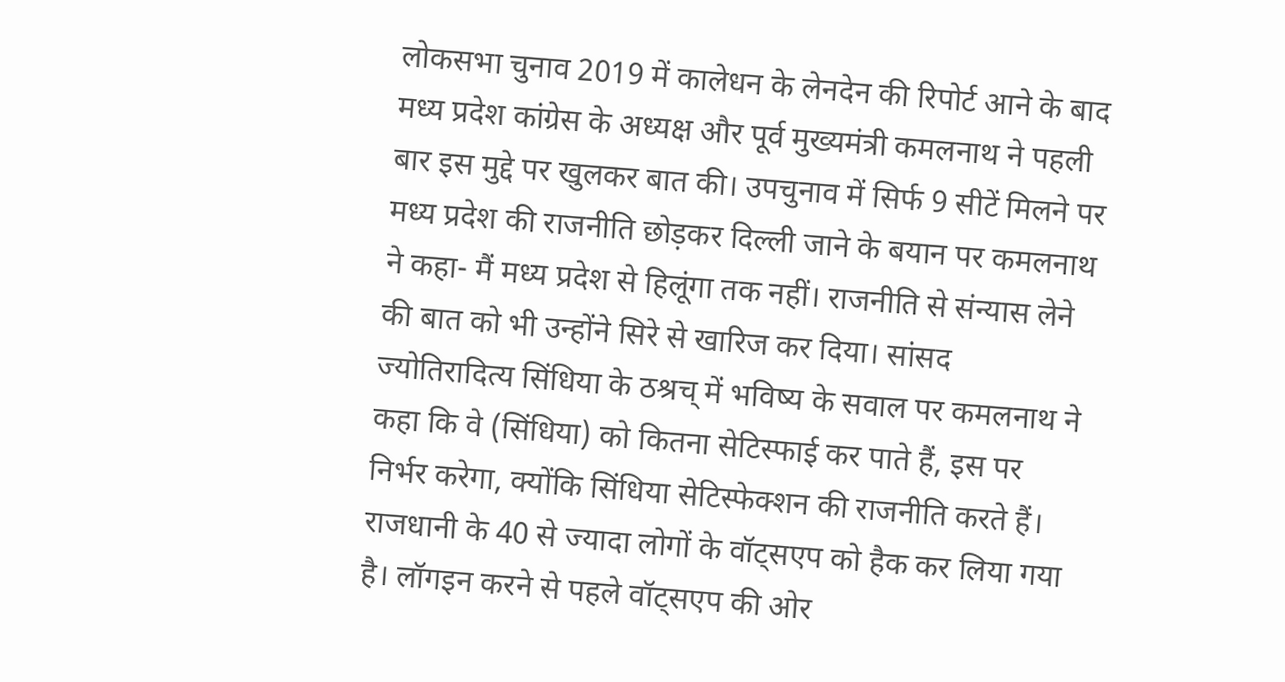लोकसभा चुनाव 2019 में कालेधन के लेनदेन की रिपोर्ट आने के बाद मध्य प्रदेश कांग्रेस के अध्यक्ष और पूर्व मुख्यमंत्री कमलनाथ ने पहली बार इस मुद्दे पर खुलकर बात की। उपचुनाव में सिर्फ 9 सीटें मिलने पर मध्य प्रदेश की राजनीति छोड़कर दिल्ली जाने के बयान पर कमलनाथ ने कहा- मैं मध्य प्रदेश से हिलूंगा तक नहीं। राजनीति से संन्यास लेने की बात को भी उन्होंने सिरे से खारिज कर दिया। सांसद ज्योतिरादित्य सिंधिया के ठश्रच् में भविष्य के सवाल पर कमलनाथ ने कहा कि वे (सिंधिया) को कितना सेटिस्फाई कर पाते हैं, इस पर निर्भर करेगा, क्योंकि सिंधिया सेटिस्फेक्शन की राजनीति करते हैं। राजधानी के 40 से ज्यादा लोगों के वॉट्सएप को हैक कर लिया गया है। लॉगइन करने से पहले वॉट्सएप की ओर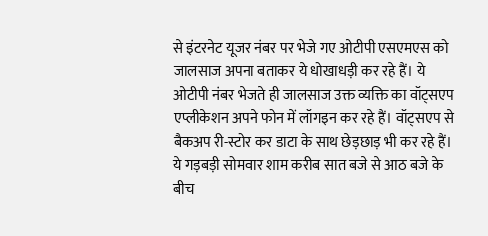से इंटरनेट यूजर नंबर पर भेजे गए ओटीपी एसएमएस को जालसाज अपना बताकर ये धोखाधड़ी कर रहे हैं। ये ओटीपी नंबर भेजते ही जालसाज उक्त व्यक्ति का वॉट्सएप एप्लीकेशन अपने फोन में लॉगइन कर रहे हैं। वॉट्सएप से बैकअप री-स्टोर कर डाटा के साथ छेड़छाड़ भी कर रहे हैं। ये गड़बड़ी सोमवार शाम करीब सात बजे से आठ बजे के बीच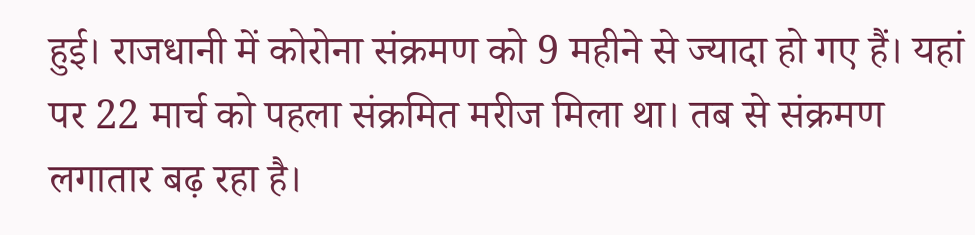हुई। राजधानी में कोरोना संक्रमण को 9 महीने से ज्यादा हो गए हैं। यहां पर 22 मार्च को पहला संक्रमित मरीज मिला था। तब से संक्रमण लगातार बढ़ रहा है।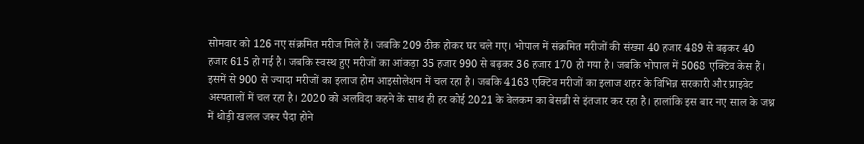सोमवार को 126 नए संक्रमित मरीज मिले हैं। जबकि 209 ठीक होकर घर चले गए। भोपाल में संक्रमित मरीजों की संख्या 40 हजार 489 से बढ़कर 40 हजार 615 हो गई है। जबकि स्वस्थ हुए मरीजों का आंकड़ा 35 हजार 990 से बढ़कर 36 हजार 170 हो गया है। जबकि भोपाल में 5068 एक्टिव केस हैं। इसमें से 900 से ज्यादा मरीजों का इलाज होम आइसोलेशन में चल रहा है। जबकि 4163 एक्टिव मरीजों का इलाज शहर के विभिन्न सरकारी और प्राइवेट अस्पतालों में चल रहा है। 2020 को अलविदा कहने के साथ ही हर कोई 2021 के वेलकम का बेसब्री से इंतजार कर रहा है। हालांकि इस बार नए साल के जश्न में थोड़ी खलल जरूर पैदा होने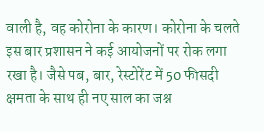वाली है, वह कोरोना के कारण। कोरोना के चलते इस बार प्रशासन ने कई आयोजनों पर रोक लगा रखा है। जैसे पब, बार, रेस्टोरेंट में 50 फीसदी क्षमता के साथ ही नए साल का जश्न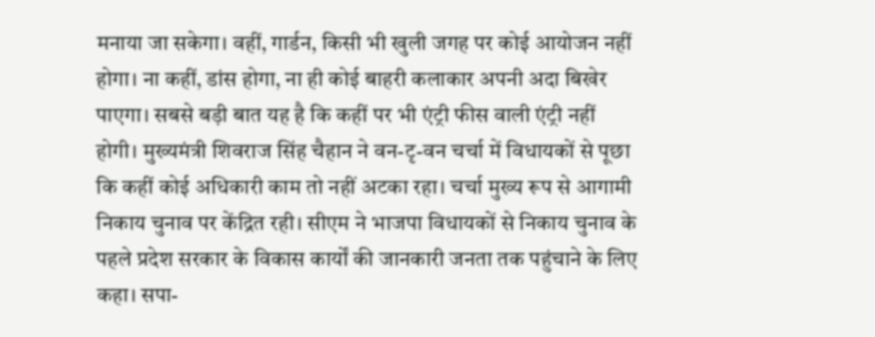मनाया जा सकेगा। वहीं, गार्डन, किसी भी खुली जगह पर कोई आयोजन नहीं होगा। ना कहीं, डांस होगा, ना ही कोई बाहरी कलाकार अपनी अदा बिखेर पाएगा। सबसे बड़ी बात यह है कि कहीं पर भी एंट्री फीस वाली एंट्री नहीं होगी। मुख्यमंत्री शिवराज सिंह चैहान ने वन-टृ-वन चर्चा में विधायकों से पूछा कि कहीं कोई अधिकारी काम तो नहीं अटका रहा। चर्चा मुख्य रूप से आगामी निकाय चुनाव पर केंद्रित रही। सीएम ने भाजपा विधायकों से निकाय चुनाव के पहले प्रदेश सरकार के विकास कार्यों की जानकारी जनता तक पहुंचाने के लिए कहा। सपा-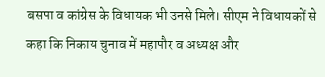बसपा व कांग्रेस के विधायक भी उनसे मिले। सीएम ने विधायकों से कहा कि निकाय चुनाव में महापौर व अध्यक्ष और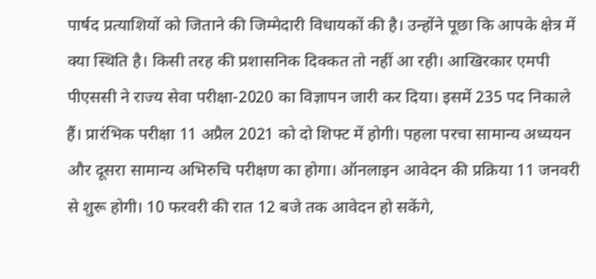पार्षद प्रत्याशियों को जिताने की जिम्मेदारी विधायकों की है। उन्होंने पूछा कि आपके क्षेत्र में क्या स्थिति है। किसी तरह की प्रशासनिक दिक्कत तो नहीं आ रही। आखिरकार एमपी पीएससी ने राज्य सेवा परीक्षा-2020 का विज्ञापन जारी कर दिया। इसमें 235 पद निकाले हैं। प्रारंभिक परीक्षा 11 अप्रैल 2021 को दो शिफ्ट में होगी। पहला परचा सामान्य अध्ययन और दूसरा सामान्य अभिरुचि परीक्षण का होगा। ऑनलाइन आवेदन की प्रक्रिया 11 जनवरी से शुरू होगी। 10 फरवरी की रात 12 बजे तक आवेदन हो सकेंगे,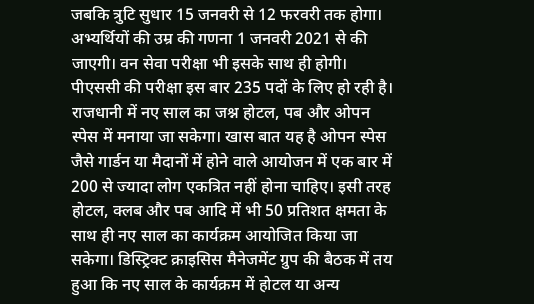जबकि त्रुटि सुधार 15 जनवरी से 12 फरवरी तक होगा। अभ्यर्थियों की उम्र की गणना 1 जनवरी 2021 से की जाएगी। वन सेवा परीक्षा भी इसके साथ ही होगी। पीएससी की परीक्षा इस बार 235 पदों के लिए हो रही है। राजधानी में नए साल का जश्न होटल, पब और ओपन स्पेस में मनाया जा सकेगा। खास बात यह है ओपन स्पेस जैसे गार्डन या मैदानों में होने वाले आयोजन में एक बार में 200 से ज्यादा लोग एकत्रित नहीं होना चाहिए। इसी तरह होटल, क्लब और पब आदि में भी 50 प्रतिशत क्षमता के साथ ही नए साल का कार्यक्रम आयोजित किया जा सकेगा। डिस्ट्रिक्ट क्राइसिस मैनेजमेंट ग्रुप की बैठक में तय हुआ कि नए साल के कार्यक्रम में होटल या अन्य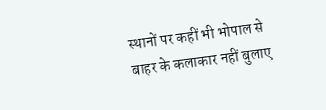स्थानों पर कहीं भी भोपाल से बाहर के कलाकार नहीं बुलाए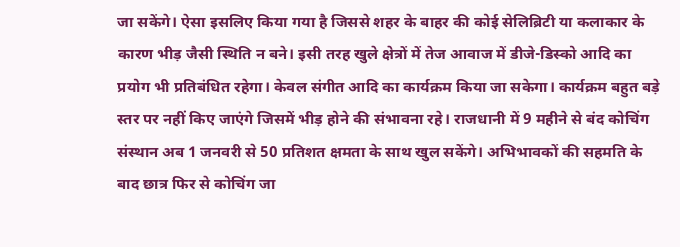जा सकेंगे। ऐसा इसलिए किया गया है जिससे शहर के बाहर की कोई सेलिब्रिटी या कलाकार के कारण भीड़ जैसी स्थिति न बने। इसी तरह खुले क्षेत्रों में तेज आवाज में डीजे-डिस्को आदि का प्रयोग भी प्रतिबंधित रहेगा। केवल संगीत आदि का कार्यक्रम किया जा सकेगा। कार्यक्रम बहुत बड़े स्तर पर नहीं किए जाएंगे जिसमें भीड़ होने की संभावना रहे। राजधानी में 9 महीने से बंद कोचिंग संस्थान अब 1 जनवरी से 50 प्रतिशत क्षमता के साथ खुल सकेंगे। अभिभावकों की सहमति के बाद छात्र फिर से कोचिंग जा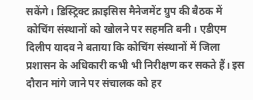सकेंगे। डिस्ट्रिक्ट क्राइसिस मैनेजमेंट ग्रुप की बैठक में कोचिंग संस्थानों को खोलने पर सहमति बनी। एडीएम दिलीप यादव ने बताया कि कोचिंग संस्थानों में जिला प्रशासन के अधिकारी कभी भी निरीक्षण कर सकते हैं। इस दौरान मांगे जाने पर संचालक को हर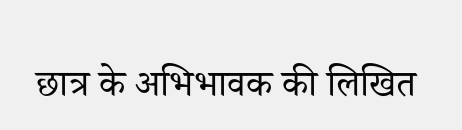छात्र के अभिभावक की लिखित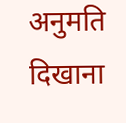अनुमति दिखाना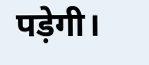पड़ेगी।